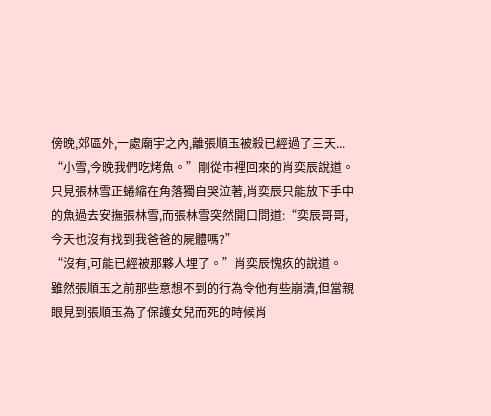傍晚,郊區外,一處廟宇之內,離張順玉被殺已經過了三天...
“小雪,今晚我們吃烤魚。”剛從市裡回來的肖奕辰說道。
只見張林雪正蜷縮在角落獨自哭泣著,肖奕辰只能放下手中的魚過去安撫張林雪,而張林雪突然開口問道:“奕辰哥哥,今天也沒有找到我爸爸的屍體嗎?”
“沒有,可能已經被那夥人埋了。”肖奕辰愧疚的說道。
雖然張順玉之前那些意想不到的行為令他有些崩潰,但當親眼見到張順玉為了保護女兒而死的時候肖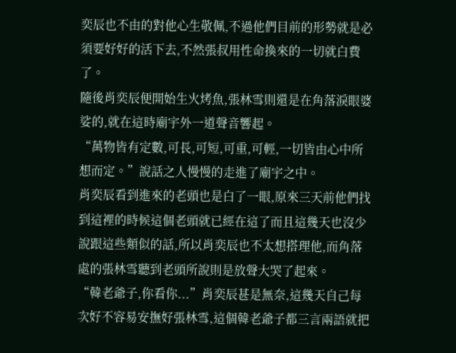奕辰也不由的對他心生敬佩,不過他們目前的形勢就是必須要好好的活下去,不然張叔用性命換來的一切就白費了。
隨後肖奕辰便開始生火烤魚,張林雪則還是在角落淚眼婆娑的,就在這時廟宇外一道聲音響起。
“萬物皆有定數,可長,可短,可重,可輕,一切皆由心中所想而定。”說話之人慢慢的走進了廟宇之中。
肖奕辰看到進來的老頭也是白了一眼,原來三天前他們找到這裡的時候這個老頭就已經在這了而且這幾天也沒少說跟這些類似的話,所以肖奕辰也不太想搭理他,而角落處的張林雪聽到老頭所說則是放聲大哭了起來。
“韓老爺子,你看你...”肖奕辰甚是無奈,這幾天自己每次好不容易安撫好張林雪,這個韓老爺子都三言兩語就把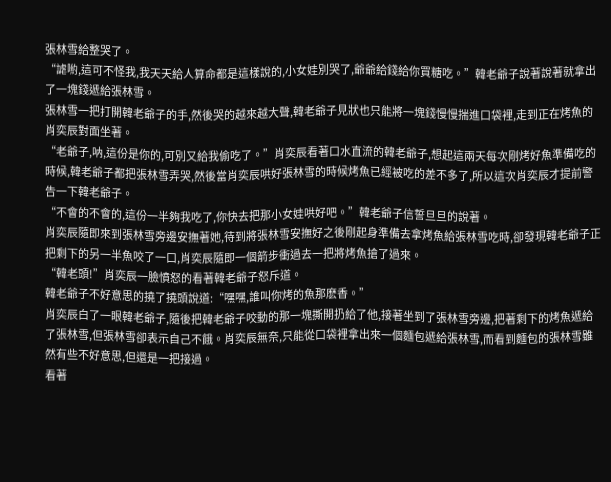張林雪給整哭了。
“謔喲,這可不怪我,我天天給人算命都是這樣說的,小女娃別哭了,爺爺給錢給你買糖吃。”韓老爺子說著說著就拿出了一塊錢遞給張林雪。
張林雪一把打開韓老爺子的手,然後哭的越來越大聲,韓老爺子見狀也只能將一塊錢慢慢揣進口袋裡,走到正在烤魚的肖奕辰對面坐著。
“老爺子,呐,這份是你的,可別又給我偷吃了。”肖奕辰看著口水直流的韓老爺子,想起這兩天每次剛烤好魚準備吃的時候,韓老爺子都把張林雪弄哭,然後當肖奕辰哄好張林雪的時候烤魚已經被吃的差不多了,所以這次肖奕辰才提前警告一下韓老爺子。
“不會的不會的,這份一半夠我吃了,你快去把那小女娃哄好吧。”韓老爺子信誓旦旦的說著。
肖奕辰隨即來到張林雪旁邊安撫著她,待到將張林雪安撫好之後剛起身準備去拿烤魚給張林雪吃時,卻發現韓老爺子正把剩下的另一半魚咬了一口,肖奕辰隨即一個箭步衝過去一把將烤魚搶了過來。
“韓老頭!”肖奕辰一臉憤怒的看著韓老爺子怒斥道。
韓老爺子不好意思的撓了撓頭說道:“嘿嘿,誰叫你烤的魚那麽香。”
肖奕辰白了一眼韓老爺子,隨後把韓老爺子咬動的那一塊撕開扔給了他,接著坐到了張林雪旁邊,把著剩下的烤魚遞給了張林雪,但張林雪卻表示自己不餓。肖奕辰無奈,只能從口袋裡拿出來一個麵包遞給張林雪,而看到麵包的張林雪雖然有些不好意思,但還是一把接過。
看著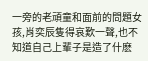一旁的老頑童和面前的問題女孩,肖奕辰隻得哀歎一聲,也不知道自己上輩子是造了什麽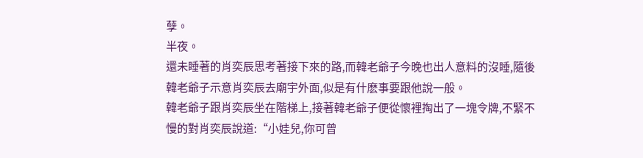孽。
半夜。
還未睡著的肖奕辰思考著接下來的路,而韓老爺子今晚也出人意料的沒睡,隨後韓老爺子示意肖奕辰去廟宇外面,似是有什麽事要跟他說一般。
韓老爺子跟肖奕辰坐在階梯上,接著韓老爺子便從懷裡掏出了一塊令牌,不緊不慢的對肖奕辰說道:“小娃兒,你可曾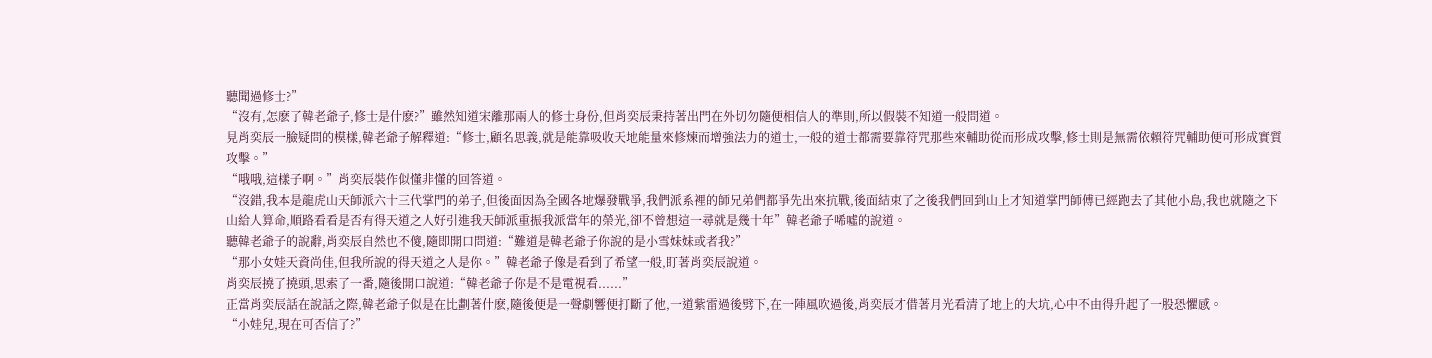聽聞過修士?”
“沒有,怎麽了韓老爺子,修士是什麽?”雖然知道宋離那兩人的修士身份,但肖奕辰秉持著出門在外切勿隨便相信人的準則,所以假裝不知道一般問道。
見肖奕辰一臉疑問的模樣,韓老爺子解釋道:“修士,顧名思義,就是能靠吸收天地能量來修煉而增強法力的道士,一般的道士都需要靠符咒那些來輔助從而形成攻擊,修士則是無需依賴符咒輔助便可形成實質攻擊。”
“哦哦,這樣子啊。”肖奕辰裝作似懂非懂的回答道。
“沒錯,我本是龍虎山天師派六十三代掌門的弟子,但後面因為全國各地爆發戰爭,我們派系裡的師兄弟們都爭先出來抗戰,後面結束了之後我們回到山上才知道掌門師傅已經跑去了其他小島,我也就隨之下山給人算命,順路看看是否有得天道之人好引進我天師派重振我派當年的榮光,卻不曾想這一尋就是幾十年”韓老爺子唏噓的說道。
聽韓老爺子的說辭,肖奕辰自然也不傻,隨即開口問道:“難道是韓老爺子你說的是小雪妹妹或者我?”
“那小女娃天資尚佳,但我所說的得天道之人是你。”韓老爺子像是看到了希望一般,盯著肖奕辰說道。
肖奕辰撓了撓頭,思索了一番,隨後開口說道:“韓老爺子你是不是電視看......”
正當肖奕辰話在說話之際,韓老爺子似是在比劃著什麽,隨後便是一聲劇響便打斷了他,一道紫雷過後劈下,在一陣風吹過後,肖奕辰才借著月光看清了地上的大坑,心中不由得升起了一股恐懼感。
“小娃兒,現在可否信了?”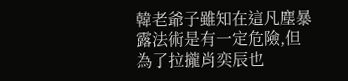韓老爺子雖知在這凡塵暴露法術是有一定危險,但為了拉攏肖奕辰也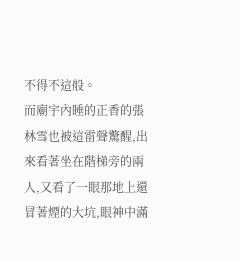不得不這般。
而廟宇內睡的正香的張林雪也被這雷聲驚醒,出來看著坐在階梯旁的兩人,又看了一眼那地上還冒著煙的大坑,眼神中滿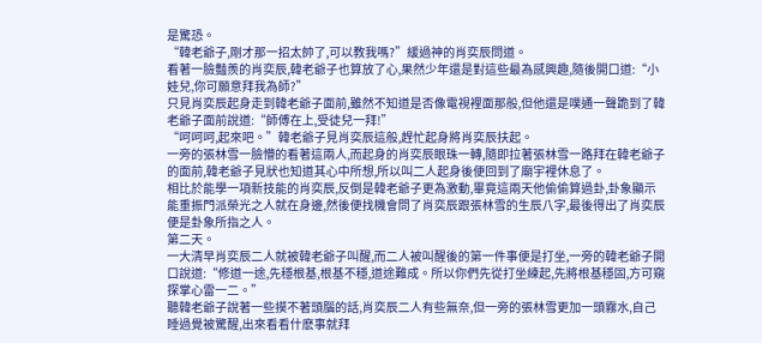是驚恐。
“韓老爺子,剛才那一招太帥了,可以教我嗎?”緩過神的肖奕辰問道。
看著一臉豔羨的肖奕辰,韓老爺子也算放了心,果然少年還是對這些最為感興趣,隨後開口道:“小娃兒,你可願意拜我為師?”
只見肖奕辰起身走到韓老爺子面前,雖然不知道是否像電視裡面那般,但他還是噗通一聲跪到了韓老爺子面前說道:“師傅在上,受徒兒一拜!”
“呵呵呵,起來吧。”韓老爺子見肖奕辰這般,趕忙起身將肖奕辰扶起。
一旁的張林雪一臉懵的看著這兩人,而起身的肖奕辰眼珠一轉,隨即拉著張林雪一路拜在韓老爺子的面前,韓老爺子見狀也知道其心中所想,所以叫二人起身後便回到了廟宇裡休息了。
相比於能學一項新技能的肖奕辰,反倒是韓老爺子更為激動,畢竟這兩天他偷偷算過卦,卦象顯示能重振門派榮光之人就在身邊,然後便找機會問了肖奕辰跟張林雪的生辰八字,最後得出了肖奕辰便是卦象所指之人。
第二天。
一大清早肖奕辰二人就被韓老爺子叫醒,而二人被叫醒後的第一件事便是打坐,一旁的韓老爺子開口說道:“修道一途,先穩根基,根基不穩,道途難成。所以你們先從打坐練起,先將根基穩固,方可窺探掌心雷一二。”
聽韓老爺子說著一些摸不著頭腦的話,肖奕辰二人有些無奈,但一旁的張林雪更加一頭霧水,自己睡過覺被驚醒,出來看看什麽事就拜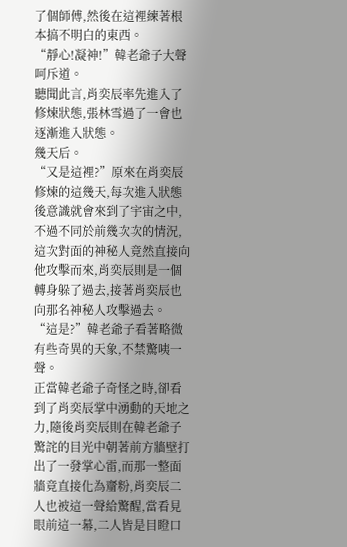了個師傅,然後在這裡練著根本搞不明白的東西。
“靜心!凝神!”韓老爺子大聲呵斥道。
聽聞此言,肖奕辰率先進入了修煉狀態,張林雪過了一會也逐漸進入狀態。
幾天后。
“又是這裡?”原來在肖奕辰修煉的這幾天,每次進入狀態後意識就會來到了宇宙之中,不過不同於前幾次次的情況,這次對面的神秘人竟然直接向他攻擊而來,肖奕辰則是一個轉身躲了過去,接著肖奕辰也向那名神秘人攻擊過去。
“這是?”韓老爺子看著略微有些奇異的天象,不禁驚咦一聲。
正當韓老爺子奇怪之時,卻看到了肖奕辰掌中湧動的天地之力,隨後肖奕辰則在韓老爺子驚詫的目光中朝著前方牆壁打出了一發掌心雷,而那一整面牆竟直接化為齏粉,肖奕辰二人也被這一聲給驚醒,當看見眼前這一幕,二人皆是目瞪口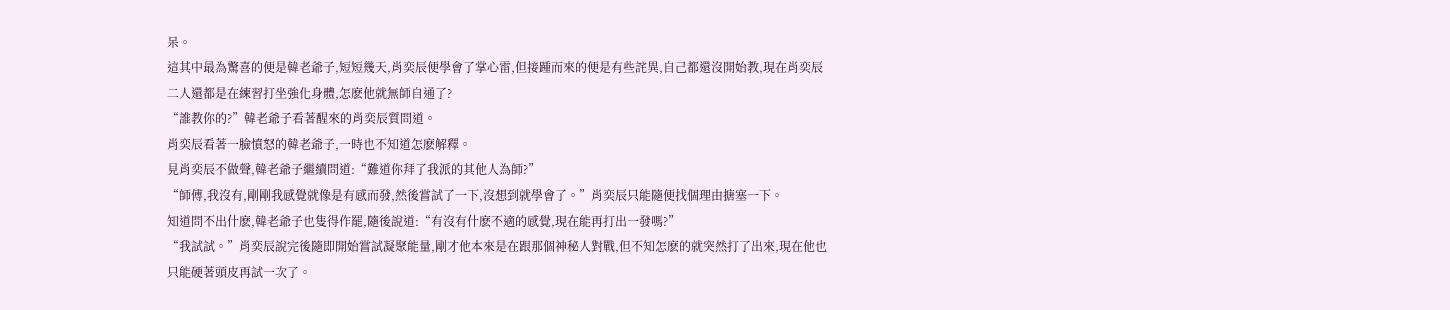呆。
這其中最為驚喜的便是韓老爺子,短短幾天,肖奕辰便學會了掌心雷,但接踵而來的便是有些詫異,自己都還沒開始教,現在肖奕辰二人還都是在練習打坐強化身體,怎麽他就無師自通了?
“誰教你的?”韓老爺子看著醒來的肖奕辰質問道。
肖奕辰看著一臉憤怒的韓老爺子,一時也不知道怎麽解釋。
見肖奕辰不做聲,韓老爺子繼續問道:“難道你拜了我派的其他人為師?”
“師傅,我沒有,剛剛我感覺就像是有感而發,然後嘗試了一下,沒想到就學會了。”肖奕辰只能隨便找個理由搪塞一下。
知道問不出什麽,韓老爺子也隻得作罷,隨後說道:“有沒有什麽不適的感覺,現在能再打出一發嗎?”
“我試試。”肖奕辰說完後隨即開始嘗試凝聚能量,剛才他本來是在跟那個神秘人對戰,但不知怎麽的就突然打了出來,現在他也只能硬著頭皮再試一次了。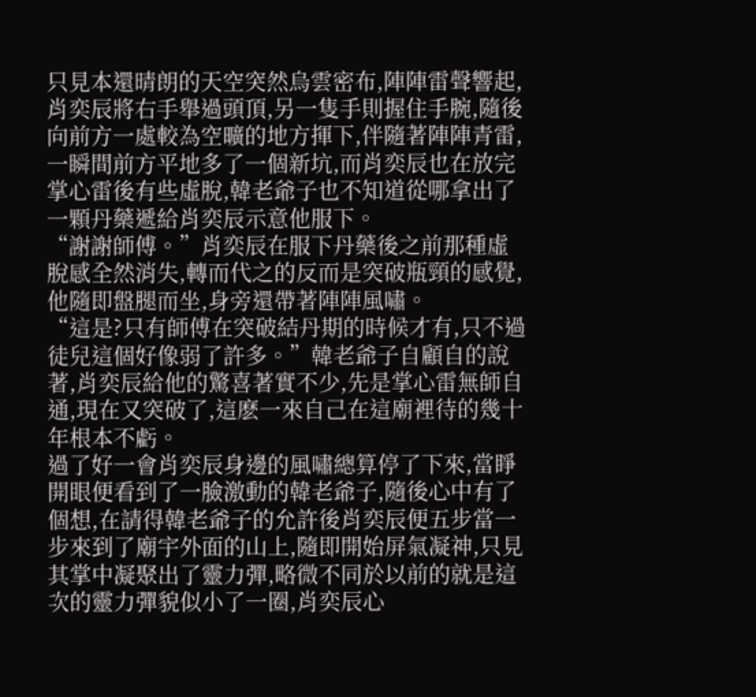只見本還晴朗的天空突然烏雲密布,陣陣雷聲響起,肖奕辰將右手舉過頭頂,另一隻手則握住手腕,隨後向前方一處較為空曠的地方揮下,伴隨著陣陣青雷,一瞬間前方平地多了一個新坑,而肖奕辰也在放完掌心雷後有些虛脫,韓老爺子也不知道從哪拿出了一顆丹藥遞給肖奕辰示意他服下。
“謝謝師傅。”肖奕辰在服下丹藥後之前那種虛脫感全然消失,轉而代之的反而是突破瓶頸的感覺,他隨即盤腿而坐,身旁還帶著陣陣風嘯。
“這是?只有師傅在突破結丹期的時候才有,只不過徒兒這個好像弱了許多。”韓老爺子自顧自的說著,肖奕辰給他的驚喜著實不少,先是掌心雷無師自通,現在又突破了,這麽一來自己在這廟裡待的幾十年根本不虧。
過了好一會肖奕辰身邊的風嘯總算停了下來,當睜開眼便看到了一臉激動的韓老爺子,隨後心中有了個想,在請得韓老爺子的允許後肖奕辰便五步當一步來到了廟宇外面的山上,隨即開始屏氣凝神,只見其掌中凝聚出了靈力彈,略微不同於以前的就是這次的靈力彈貌似小了一圈,肖奕辰心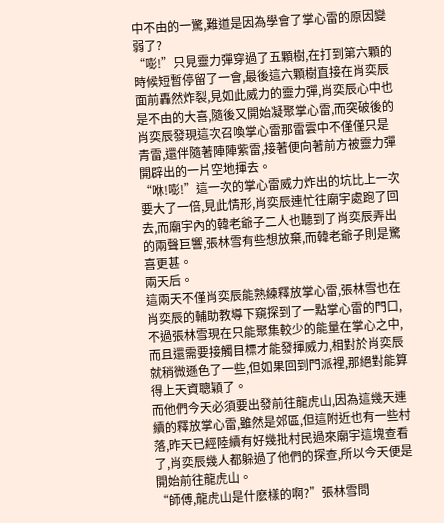中不由的一驚,難道是因為學會了掌心雷的原因變弱了?
“嘭!”只見靈力彈穿過了五顆樹,在打到第六顆的時候短暫停留了一會,最後這六顆樹直接在肖奕辰面前轟然炸裂,見如此威力的靈力彈,肖奕辰心中也是不由的大喜,隨後又開始凝聚掌心雷,而突破後的肖奕辰發現這次召喚掌心雷那雷雲中不僅僅只是青雷,還伴隨著陣陣紫雷,接著便向著前方被靈力彈開辟出的一片空地揮去。
“咻!嘭!”這一次的掌心雷威力炸出的坑比上一次要大了一倍,見此情形,肖奕辰連忙往廟宇處跑了回去,而廟宇內的韓老爺子二人也聽到了肖奕辰弄出的兩聲巨響,張林雪有些想放棄,而韓老爺子則是驚喜更甚。
兩天后。
這兩天不僅肖奕辰能熟練釋放掌心雷,張林雪也在肖奕辰的輔助教導下窺探到了一點掌心雷的門口,不過張林雪現在只能聚集較少的能量在掌心之中,而且還需要接觸目標才能發揮威力,相對於肖奕辰就稍微遜色了一些,但如果回到門派裡,那絕對能算得上天資聰穎了。
而他們今天必須要出發前往龍虎山,因為這幾天連續的釋放掌心雷,雖然是郊區,但這附近也有一些村落,昨天已經陸續有好幾批村民過來廟宇這塊查看了,肖奕辰幾人都躲過了他們的探查,所以今天便是開始前往龍虎山。
“師傅,龍虎山是什麽樣的啊?”張林雪問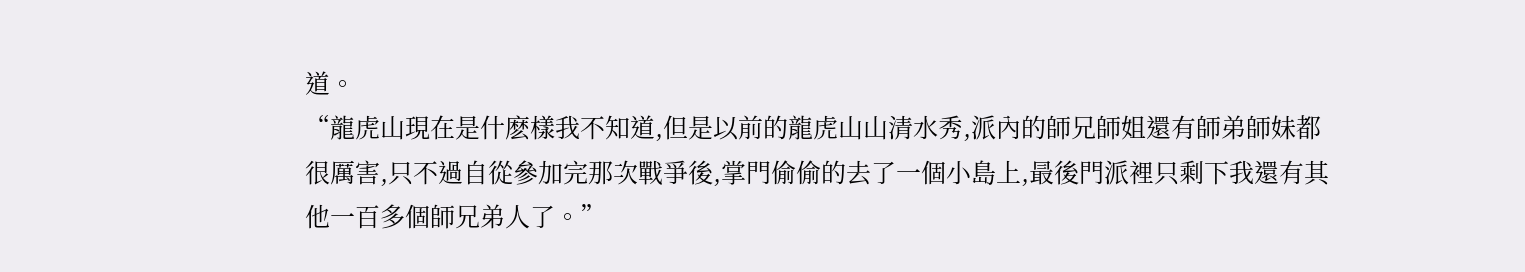道。
“龍虎山現在是什麽樣我不知道,但是以前的龍虎山山清水秀,派內的師兄師姐還有師弟師妹都很厲害,只不過自從參加完那次戰爭後,掌門偷偷的去了一個小島上,最後門派裡只剩下我還有其他一百多個師兄弟人了。”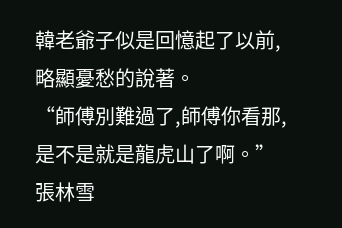韓老爺子似是回憶起了以前,略顯憂愁的說著。
“師傅別難過了,師傅你看那,是不是就是龍虎山了啊。”張林雪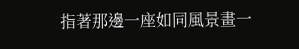指著那邊一座如同風景畫一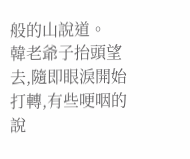般的山說道。
韓老爺子抬頭望去,隨即眼淚開始打轉,有些哽咽的說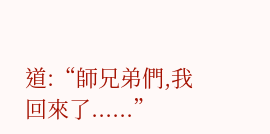道:“師兄弟們,我回來了......”